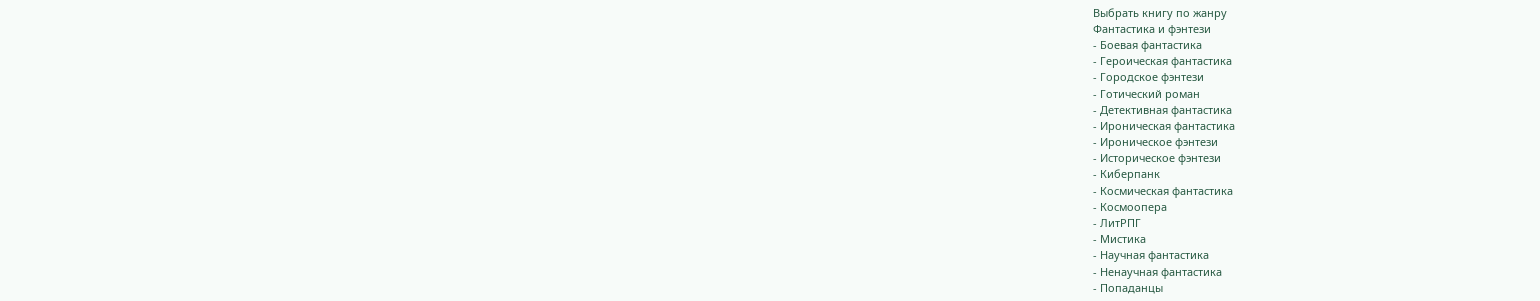Выбрать книгу по жанру
Фантастика и фэнтези
- Боевая фантастика
- Героическая фантастика
- Городское фэнтези
- Готический роман
- Детективная фантастика
- Ироническая фантастика
- Ироническое фэнтези
- Историческое фэнтези
- Киберпанк
- Космическая фантастика
- Космоопера
- ЛитРПГ
- Мистика
- Научная фантастика
- Ненаучная фантастика
- Попаданцы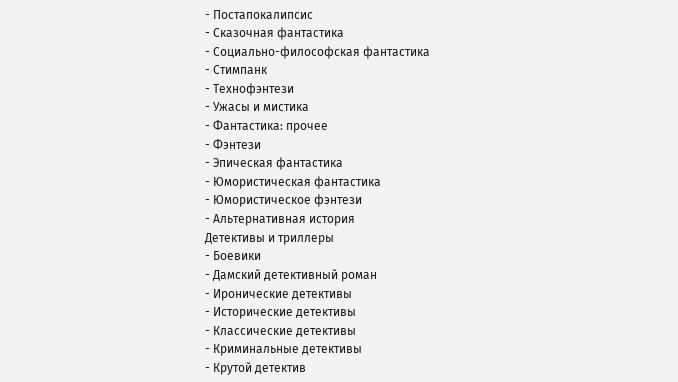- Постапокалипсис
- Сказочная фантастика
- Социально-философская фантастика
- Стимпанк
- Технофэнтези
- Ужасы и мистика
- Фантастика: прочее
- Фэнтези
- Эпическая фантастика
- Юмористическая фантастика
- Юмористическое фэнтези
- Альтернативная история
Детективы и триллеры
- Боевики
- Дамский детективный роман
- Иронические детективы
- Исторические детективы
- Классические детективы
- Криминальные детективы
- Крутой детектив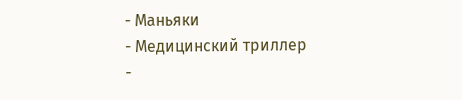- Маньяки
- Медицинский триллер
-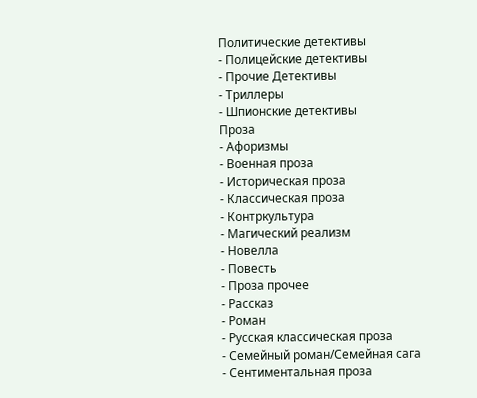Политические детективы
- Полицейские детективы
- Прочие Детективы
- Триллеры
- Шпионские детективы
Проза
- Афоризмы
- Военная проза
- Историческая проза
- Классическая проза
- Контркультура
- Магический реализм
- Новелла
- Повесть
- Проза прочее
- Рассказ
- Роман
- Русская классическая проза
- Семейный роман/Семейная сага
- Сентиментальная проза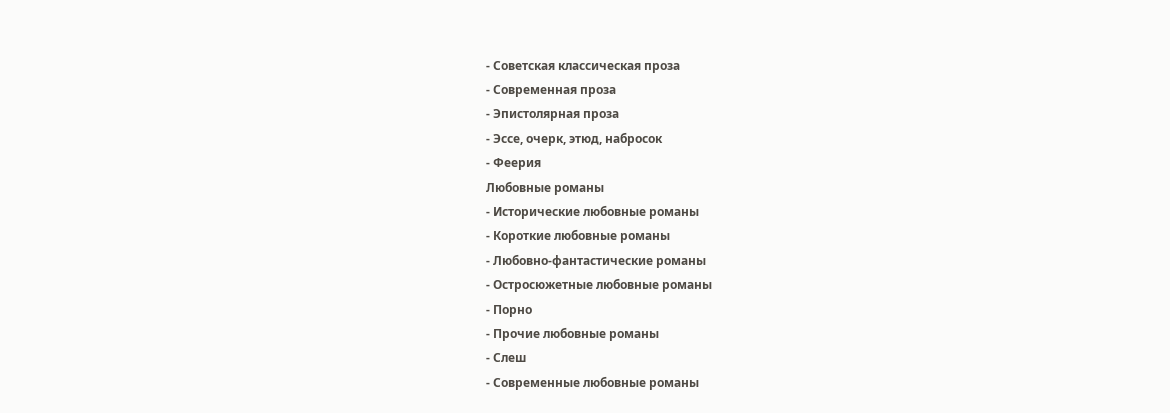- Советская классическая проза
- Современная проза
- Эпистолярная проза
- Эссе, очерк, этюд, набросок
- Феерия
Любовные романы
- Исторические любовные романы
- Короткие любовные романы
- Любовно-фантастические романы
- Остросюжетные любовные романы
- Порно
- Прочие любовные романы
- Слеш
- Современные любовные романы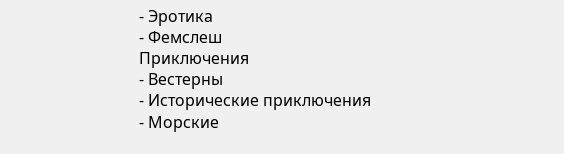- Эротика
- Фемслеш
Приключения
- Вестерны
- Исторические приключения
- Морские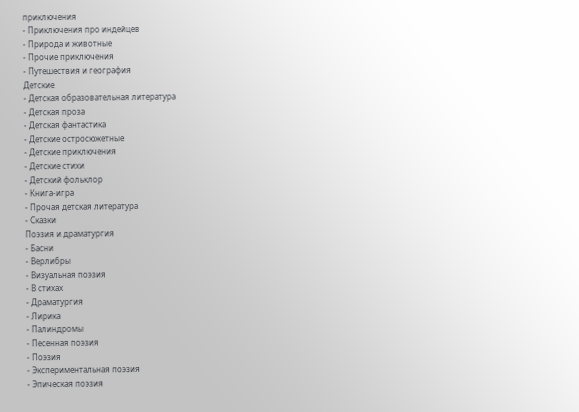приключения
- Приключения про индейцев
- Природа и животные
- Прочие приключения
- Путешествия и география
Детские
- Детская образовательная литература
- Детская проза
- Детская фантастика
- Детские остросюжетные
- Детские приключения
- Детские стихи
- Детский фольклор
- Книга-игра
- Прочая детская литература
- Сказки
Поэзия и драматургия
- Басни
- Верлибры
- Визуальная поэзия
- В стихах
- Драматургия
- Лирика
- Палиндромы
- Песенная поэзия
- Поэзия
- Экспериментальная поэзия
- Эпическая поэзия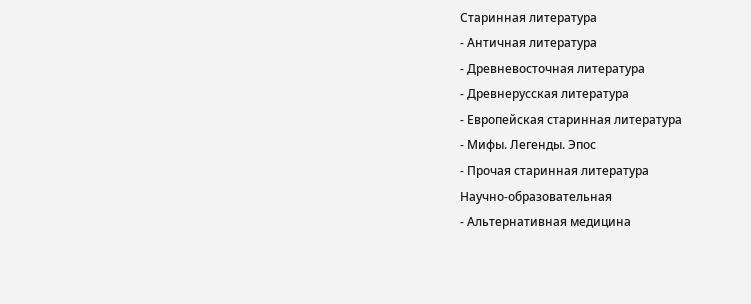Старинная литература
- Античная литература
- Древневосточная литература
- Древнерусская литература
- Европейская старинная литература
- Мифы. Легенды. Эпос
- Прочая старинная литература
Научно-образовательная
- Альтернативная медицина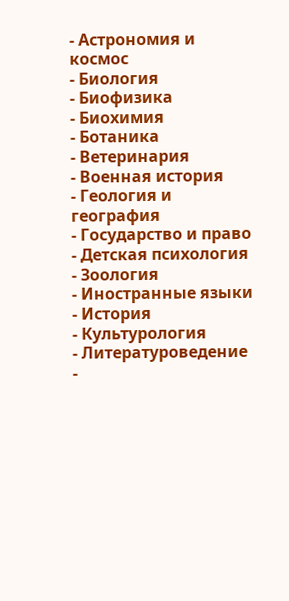- Астрономия и космос
- Биология
- Биофизика
- Биохимия
- Ботаника
- Ветеринария
- Военная история
- Геология и география
- Государство и право
- Детская психология
- Зоология
- Иностранные языки
- История
- Культурология
- Литературоведение
-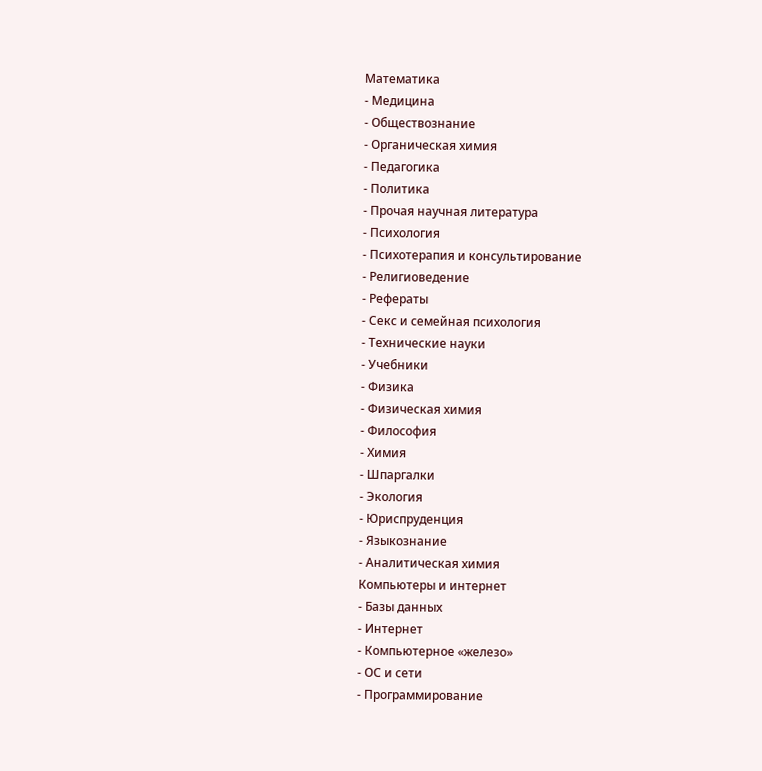Математика
- Медицина
- Обществознание
- Органическая химия
- Педагогика
- Политика
- Прочая научная литература
- Психология
- Психотерапия и консультирование
- Религиоведение
- Рефераты
- Секс и семейная психология
- Технические науки
- Учебники
- Физика
- Физическая химия
- Философия
- Химия
- Шпаргалки
- Экология
- Юриспруденция
- Языкознание
- Аналитическая химия
Компьютеры и интернет
- Базы данных
- Интернет
- Компьютерное «железо»
- ОС и сети
- Программирование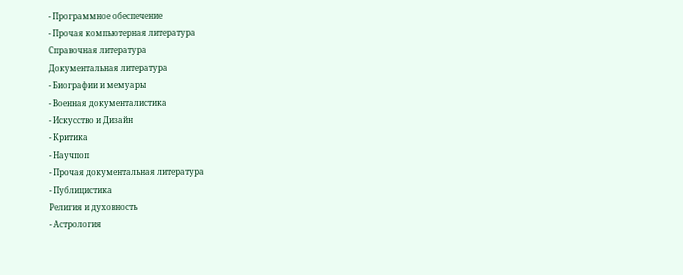- Программное обеспечение
- Прочая компьютерная литература
Справочная литература
Документальная литература
- Биографии и мемуары
- Военная документалистика
- Искусство и Дизайн
- Критика
- Научпоп
- Прочая документальная литература
- Публицистика
Религия и духовность
- Астрология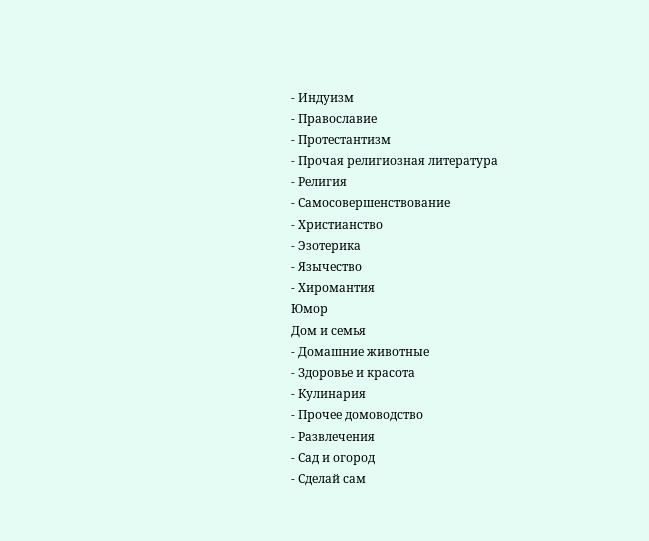- Индуизм
- Православие
- Протестантизм
- Прочая религиозная литература
- Религия
- Самосовершенствование
- Христианство
- Эзотерика
- Язычество
- Хиромантия
Юмор
Дом и семья
- Домашние животные
- Здоровье и красота
- Кулинария
- Прочее домоводство
- Развлечения
- Сад и огород
- Сделай сам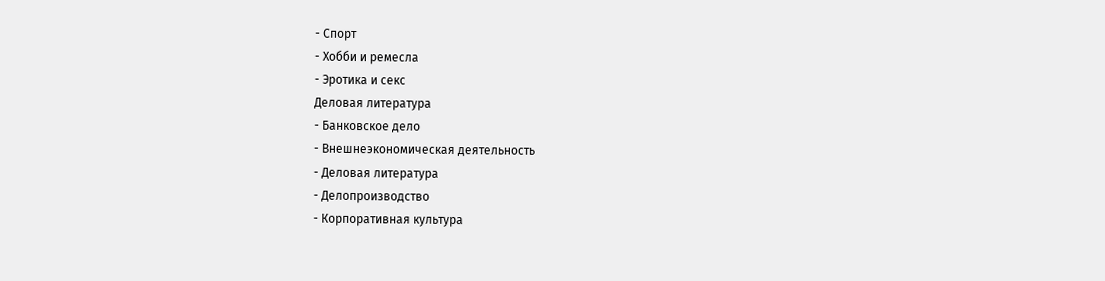- Спорт
- Хобби и ремесла
- Эротика и секс
Деловая литература
- Банковское дело
- Внешнеэкономическая деятельность
- Деловая литература
- Делопроизводство
- Корпоративная культура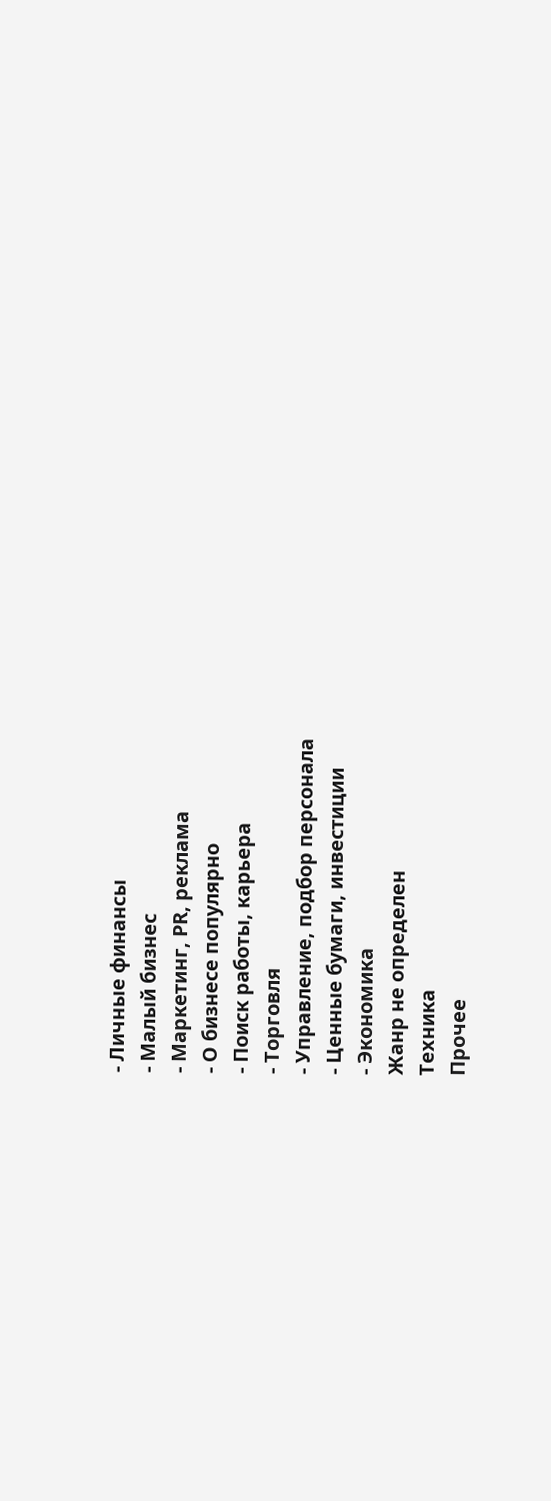- Личные финансы
- Малый бизнес
- Маркетинг, PR, реклама
- О бизнесе популярно
- Поиск работы, карьера
- Торговля
- Управление, подбор персонала
- Ценные бумаги, инвестиции
- Экономика
Жанр не определен
Техника
Прочее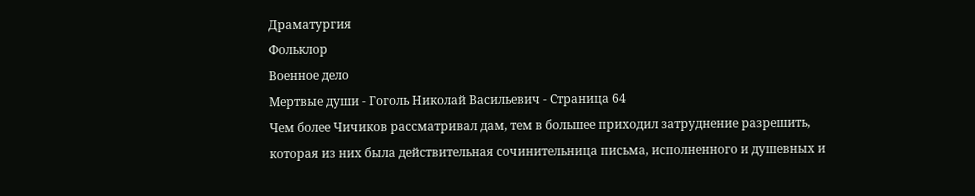Драматургия
Фольклор
Военное дело
Мертвые души - Гоголь Николай Васильевич - Страница 64
Чем более Чичиков рассматривал дам, тем в большее приходил затруднение разрешить, которая из них была действительная сочинительница письма, исполненного и душевных и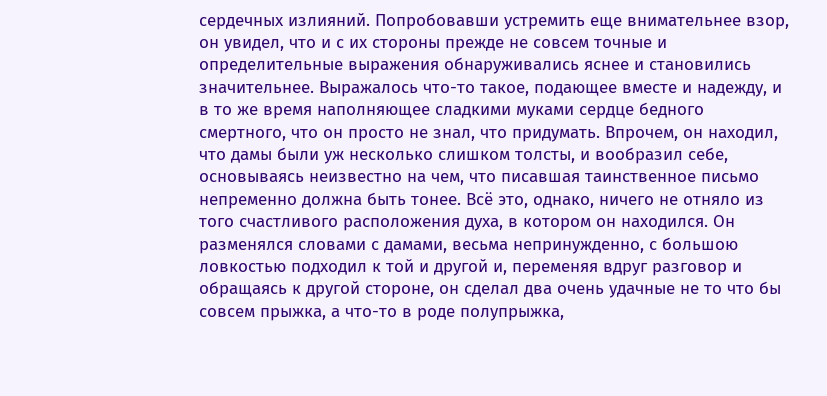сердечных излияний. Попробовавши устремить еще внимательнее взор, он увидел, что и с их стороны прежде не совсем точные и определительные выражения обнаруживались яснее и становились значительнее. Выражалось что-то такое, подающее вместе и надежду, и в то же время наполняющее сладкими муками сердце бедного смертного, что он просто не знал, что придумать. Впрочем, он находил, что дамы были уж несколько слишком толсты, и вообразил себе, основываясь неизвестно на чем, что писавшая таинственное письмо непременно должна быть тонее. Всё это, однако, ничего не отняло из того счастливого расположения духа, в котором он находился. Он разменялся словами с дамами, весьма непринужденно, с большою ловкостью подходил к той и другой и, переменяя вдруг разговор и обращаясь к другой стороне, он сделал два очень удачные не то что бы совсем прыжка, а что-то в роде полупрыжка,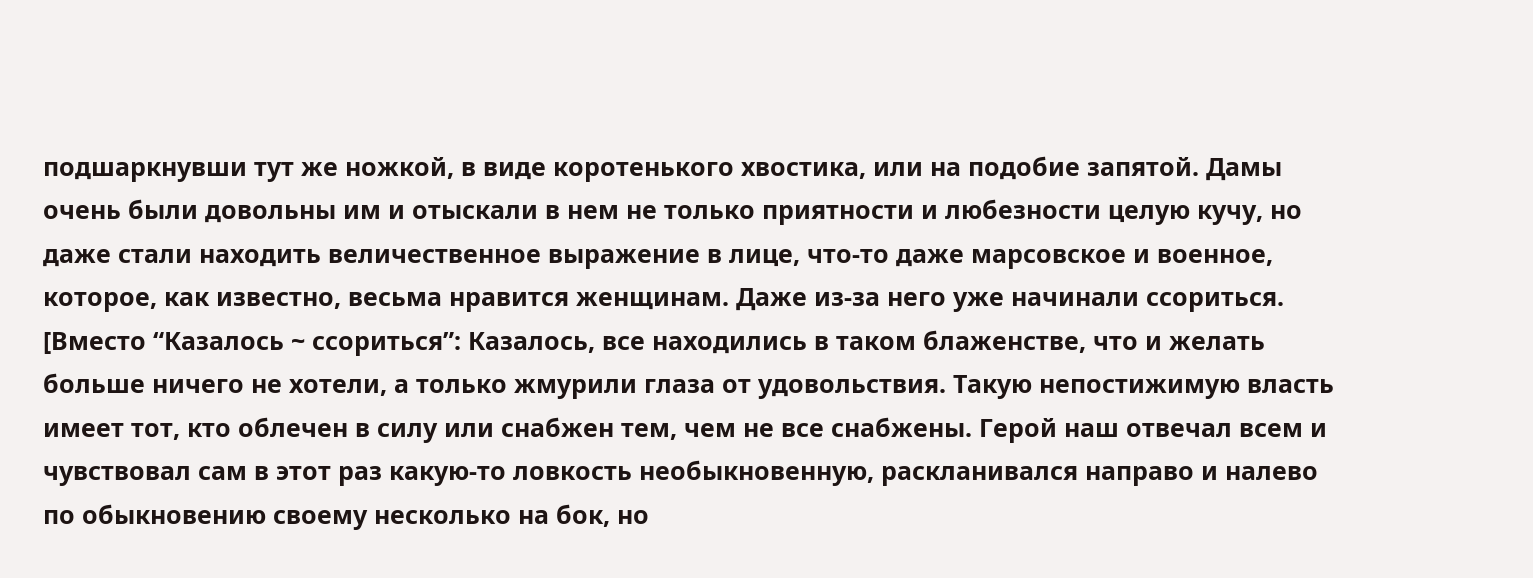подшаркнувши тут же ножкой, в виде коротенького хвостика, или на подобие запятой. Дамы очень были довольны им и отыскали в нем не только приятности и любезности целую кучу, но даже стали находить величественное выражение в лице, что-то даже марсовское и военное, которое, как известно, весьма нравится женщинам. Даже из-за него уже начинали ссориться. [Вместо “Казалось ~ ссориться”: Казалось, все находились в таком блаженстве, что и желать больше ничего не хотели, а только жмурили глаза от удовольствия. Такую непостижимую власть имеет тот, кто облечен в силу или снабжен тем, чем не все снабжены. Герой наш отвечал всем и чувствовал сам в этот раз какую-то ловкость необыкновенную, раскланивался направо и налево по обыкновению своему несколько на бок, но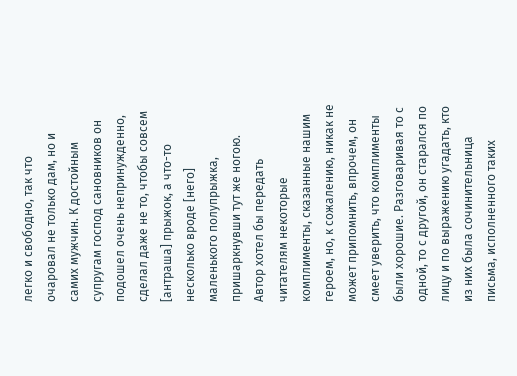легко и свободно, так что очаровал не только дам, но и самих мужчин. К достойным супругам господ сановников он подошел очень непринужденно, сделал даже не то, чтобы совсем [антраша] прыжок, а что-то несколько вроде [него] маленького полупрыжка, пришаркнувши тут же ногою. Автор хотел бы передать читателям некоторые комплименты, сказанные нашим героем, но, к сожалению, никак не может припомнить, впрочем, он смеет уверить, что комплименты были хорошие. Разговаривая то с одной, то с другой, он старался по лицу и по выражению угадать, кто из них была сочинительница письма, исполненного таких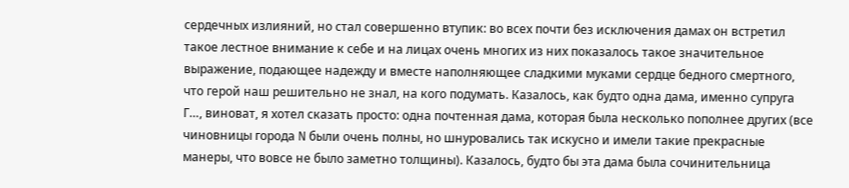сердечных излияний, но стал совершенно втупик: во всех почти без исключения дамах он встретил такое лестное внимание к себе и на лицах очень многих из них показалось такое значительное выражение, подающее надежду и вместе наполняющее сладкими муками сердце бедного смертного, что герой наш решительно не знал, на кого подумать. Казалось, как будто одна дама, именно супруга Г…, виноват, я хотел сказать просто: одна почтенная дама, которая была несколько пополнее других (все чиновницы города N были очень полны, но шнуровались так искусно и имели такие прекрасные манеры, что вовсе не было заметно толщины). Казалось, будто бы эта дама была сочинительница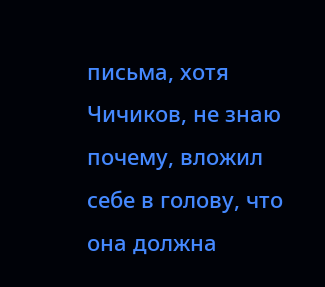письма, хотя Чичиков, не знаю почему, вложил себе в голову, что она должна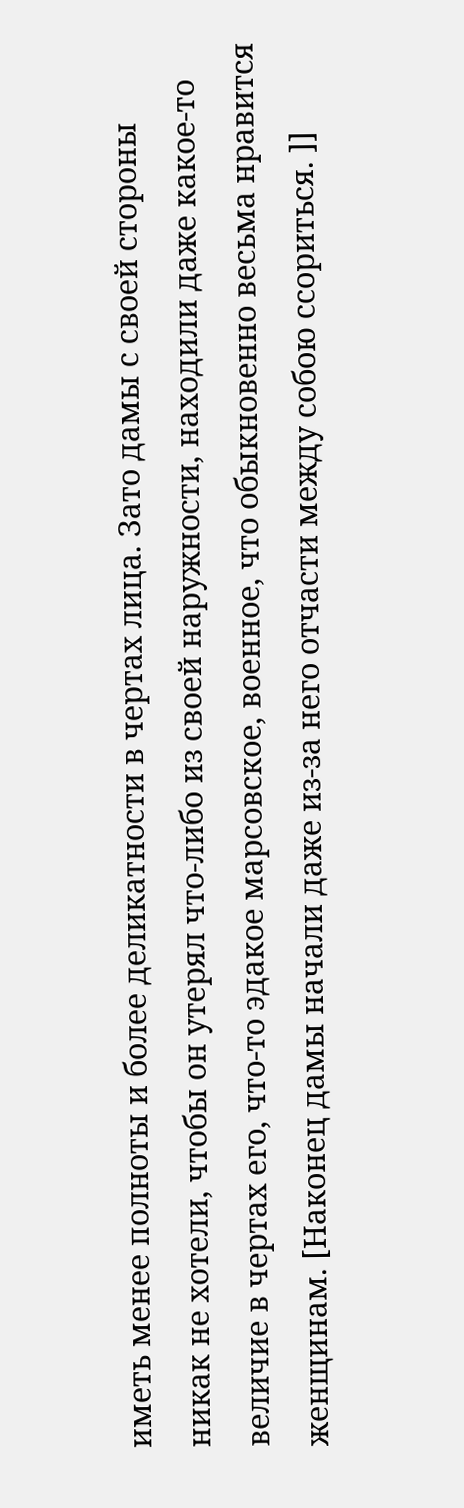иметь менее полноты и более деликатности в чертах лица. Зато дамы с своей стороны никак не хотели, чтобы он утерял что-либо из своей наружности, находили даже какое-то величие в чертах его, что-то эдакое марсовское, военное, что обыкновенно весьма нравится женщинам. [Наконец дамы начали даже из-за него отчасти между собою ссориться. ]]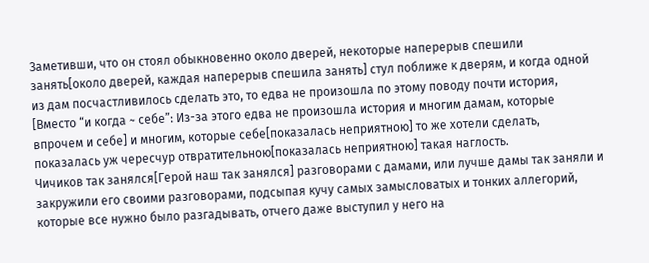Заметивши, что он стоял обыкновенно около дверей, некоторые наперерыв спешили занять[около дверей, каждая наперерыв спешила занять] стул поближе к дверям, и когда одной из дам посчастливилось сделать это, то едва не произошла по этому поводу почти история, [Вместо “и когда ~ себе”: Из-за этого едва не произошла история и многим дамам, которые впрочем и себе] и многим, которые себе[показалась неприятною] то же хотели сделать, показалась уж чересчур отвратительною[показалась неприятною] такая наглость.
Чичиков так занялся[Герой наш так занялся] разговорами с дамами, или лучше дамы так заняли и закружили его своими разговорами, подсыпая кучу самых замысловатых и тонких аллегорий, которые все нужно было разгадывать, отчего даже выступил у него на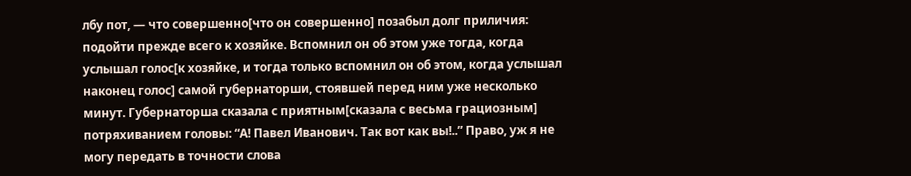лбу пот, — что совершенно[что он совершенно] позабыл долг приличия: подойти прежде всего к хозяйке. Вспомнил он об этом уже тогда, когда услышал голос[к хозяйке, и тогда только вспомнил он об этом, когда услышал наконец голос] самой губернаторши, стоявшей перед ним уже несколько минут. Губернаторша сказала с приятным[сказала с весьма грациозным] потряхиванием головы: “А! Павел Иванович. Так вот как вы!..” Право, уж я не могу передать в точности слова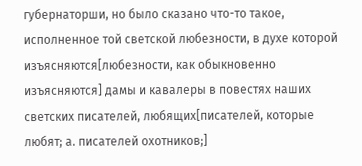губернаторши, но было сказано что-то такое, исполненное той светской любезности, в духе которой изъясняются[любезности, как обыкновенно изъясняются] дамы и кавалеры в повестях наших светских писателей, любящих[писателей, которые любят; а. писателей охотников;]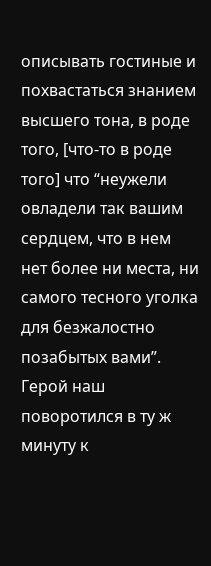описывать гостиные и похвастаться знанием высшего тона, в роде того, [что-то в роде того] что “неужели овладели так вашим сердцем, что в нем нет более ни места, ни самого тесного уголка для безжалостно позабытых вами”. Герой наш поворотился в ту ж минуту к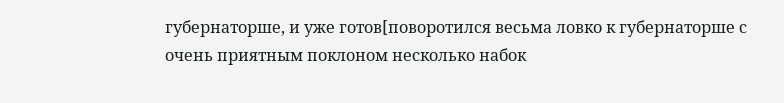губернаторше, и уже готов[поворотился весьма ловко к губернаторше с очень приятным поклоном несколько набок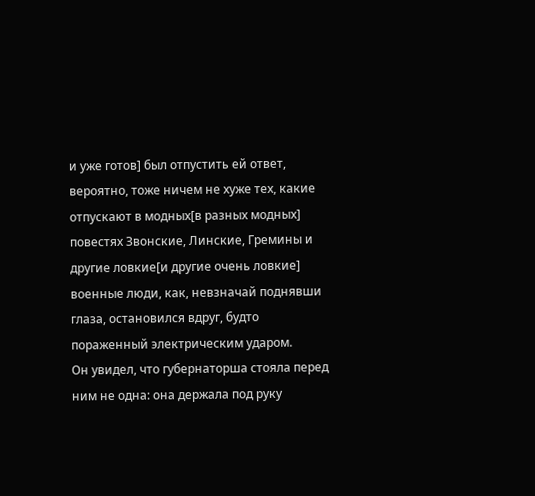и уже готов] был отпустить ей ответ, вероятно, тоже ничем не хуже тех, какие отпускают в модных[в разных модных] повестях Звонские, Линские, Гремины и другие ловкие[и другие очень ловкие] военные люди, как, невзначай поднявши глаза, остановился вдруг, будто пораженный электрическим ударом.
Он увидел, что губернаторша стояла перед ним не одна: она держала под руку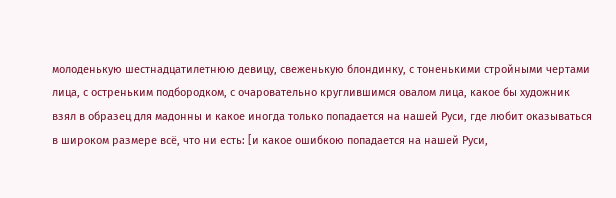молоденькую шестнадцатилетнюю девицу, свеженькую блондинку, с тоненькими стройными чертами лица, с остреньким подбородком, с очаровательно круглившимся овалом лица, какое бы художник взял в образец для мадонны и какое иногда только попадается на нашей Руси, где любит оказываться в широком размере всё, что ни есть: [и какое ошибкою попадается на нашей Руси,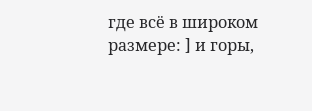где всё в широком размере: ] и горы,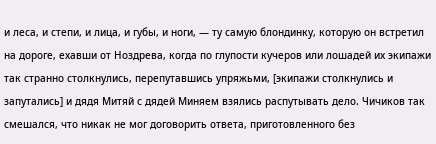и леса, и степи, и лица, и губы, и ноги, — ту самую блондинку, которую он встретил на дороге, ехавши от Ноздрева, когда по глупости кучеров или лошадей их экипажи так странно столкнулись, перепутавшись упряжьми, [экипажи столкнулись и запутались] и дядя Митяй с дядей Миняем взялись распутывать дело. Чичиков так смешался, что никак не мог договорить ответа, приготовленного без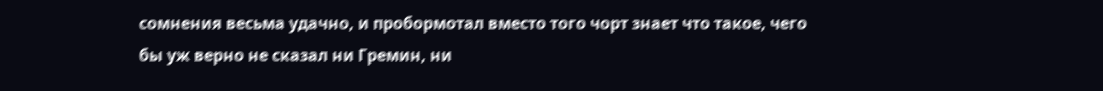сомнения весьма удачно, и пробормотал вместо того чорт знает что такое, чего бы уж верно не сказал ни Гремин, ни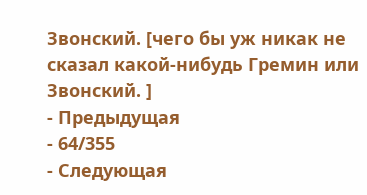Звонский. [чего бы уж никак не сказал какой-нибудь Гремин или Звонский. ]
- Предыдущая
- 64/355
- Следующая